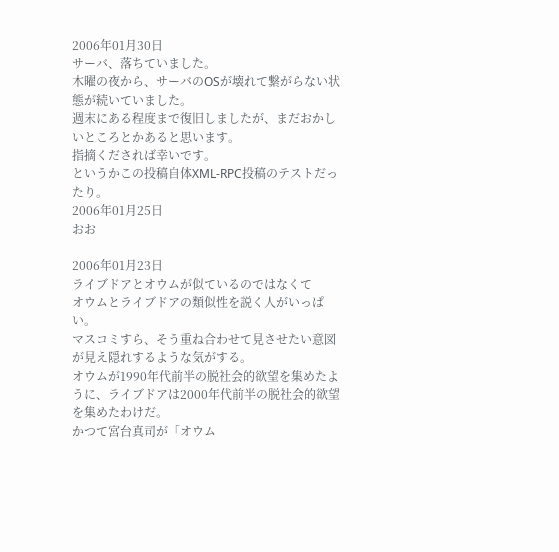2006年01月30日
サーバ、落ちていました。
木曜の夜から、サーバのOSが壊れて繋がらない状態が続いていました。
週末にある程度まで復旧しましたが、まだおかしいところとかあると思います。
指摘くだされば幸いです。
というかこの投稿自体XML-RPC投稿のテストだったり。
2006年01月25日
おお

2006年01月23日
ライブドアとオウムが似ているのではなくて
オウムとライブドアの類似性を説く人がいっぱい。
マスコミすら、そう重ね合わせて見させたい意図が見え隠れするような気がする。
オウムが1990年代前半の脱社会的欲望を集めたように、ライブドアは2000年代前半の脱社会的欲望を集めたわけだ。
かつて宮台真司が「オウム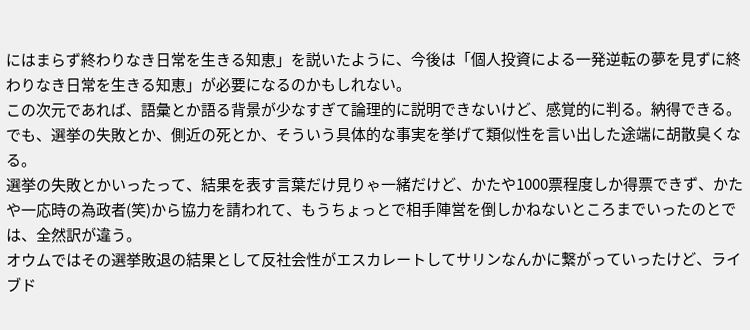にはまらず終わりなき日常を生きる知恵」を説いたように、今後は「個人投資による一発逆転の夢を見ずに終わりなき日常を生きる知恵」が必要になるのかもしれない。
この次元であれば、語彙とか語る背景が少なすぎて論理的に説明できないけど、感覚的に判る。納得できる。
でも、選挙の失敗とか、側近の死とか、そういう具体的な事実を挙げて類似性を言い出した途端に胡散臭くなる。
選挙の失敗とかいったって、結果を表す言葉だけ見りゃ一緒だけど、かたや1000票程度しか得票できず、かたや一応時の為政者(笑)から協力を請われて、もうちょっとで相手陣営を倒しかねないところまでいったのとでは、全然訳が違う。
オウムではその選挙敗退の結果として反社会性がエスカレートしてサリンなんかに繋がっていったけど、ライブド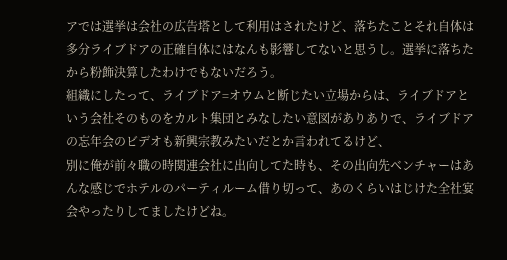アでは選挙は会社の広告塔として利用はされたけど、落ちたことそれ自体は多分ライブドアの正確自体にはなんも影響してないと思うし。選挙に落ちたから粉飾決算したわけでもないだろう。
組織にしたって、ライブドア=オウムと断じたい立場からは、ライブドアという会社そのものをカルト集団とみなしたい意図がありありで、ライブドアの忘年会のビデオも新興宗教みたいだとか言われてるけど、
別に俺が前々職の時関連会社に出向してた時も、その出向先ベンチャーはあんな感じでホテルのパーティルーム借り切って、あのくらいはじけた全社宴会やったりしてましたけどね。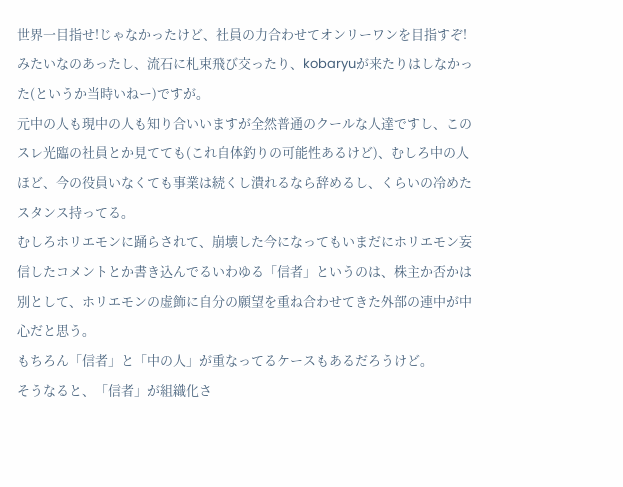世界一目指せ!じゃなかったけど、社員の力合わせてオンリーワンを目指すぞ!みたいなのあったし、流石に札束飛び交ったり、kobaryuが来たりはしなかった(というか当時いねー)ですが。
元中の人も現中の人も知り合いいますが全然普通のクールな人達ですし、このスレ光臨の社員とか見てても(これ自体釣りの可能性あるけど)、むしろ中の人ほど、今の役員いなくても事業は続くし潰れるなら辞めるし、くらいの冷めたスタンス持ってる。
むしろホリエモンに踊らされて、崩壊した今になってもいまだにホリエモン妄信したコメントとか書き込んでるいわゆる「信者」というのは、株主か否かは別として、ホリエモンの虚飾に自分の願望を重ね合わせてきた外部の連中が中心だと思う。
もちろん「信者」と「中の人」が重なってるケースもあるだろうけど。
そうなると、「信者」が組織化さ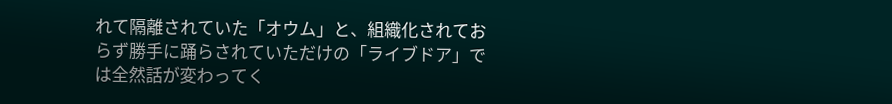れて隔離されていた「オウム」と、組織化されておらず勝手に踊らされていただけの「ライブドア」では全然話が変わってく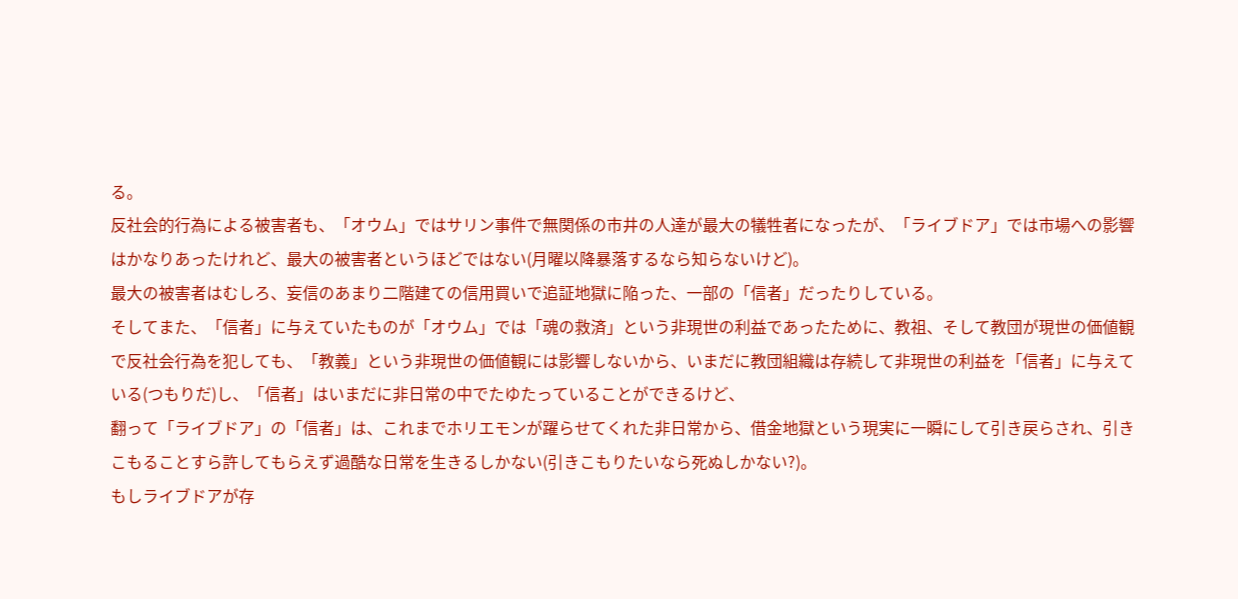る。
反社会的行為による被害者も、「オウム」ではサリン事件で無関係の市井の人達が最大の犠牲者になったが、「ライブドア」では市場への影響はかなりあったけれど、最大の被害者というほどではない(月曜以降暴落するなら知らないけど)。
最大の被害者はむしろ、妄信のあまり二階建ての信用買いで追証地獄に陥った、一部の「信者」だったりしている。
そしてまた、「信者」に与えていたものが「オウム」では「魂の救済」という非現世の利益であったために、教祖、そして教団が現世の価値観で反社会行為を犯しても、「教義」という非現世の価値観には影響しないから、いまだに教団組織は存続して非現世の利益を「信者」に与えている(つもりだ)し、「信者」はいまだに非日常の中でたゆたっていることができるけど、
翻って「ライブドア」の「信者」は、これまでホリエモンが躍らせてくれた非日常から、借金地獄という現実に一瞬にして引き戻らされ、引きこもることすら許してもらえず過酷な日常を生きるしかない(引きこもりたいなら死ぬしかない?)。
もしライブドアが存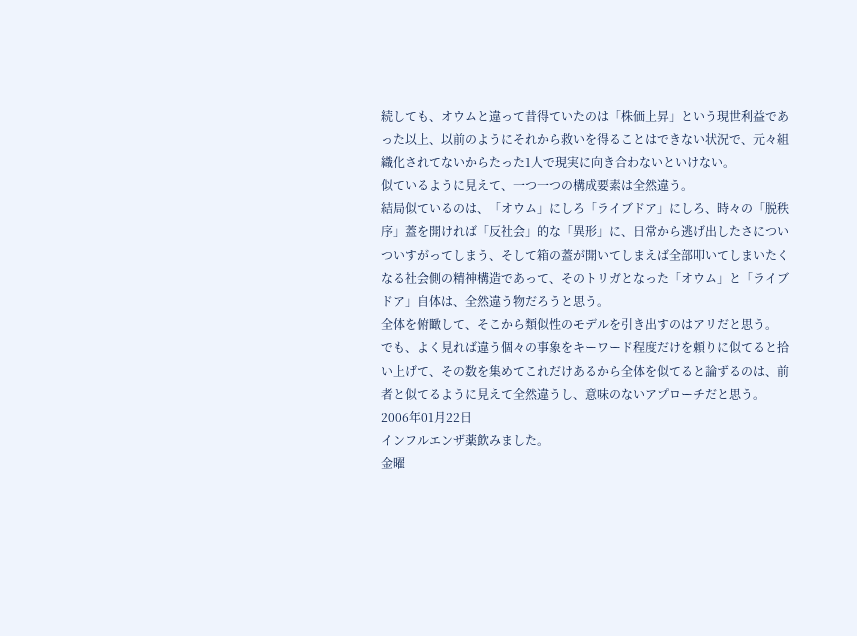続しても、オウムと違って昔得ていたのは「株価上昇」という現世利益であった以上、以前のようにそれから救いを得ることはできない状況で、元々組織化されてないからたった1人で現実に向き合わないといけない。
似ているように見えて、一つ一つの構成要素は全然違う。
結局似ているのは、「オウム」にしろ「ライブドア」にしろ、時々の「脱秩序」蓋を開ければ「反社会」的な「異形」に、日常から逃げ出したさについついすがってしまう、そして箱の蓋が開いてしまえば全部叩いてしまいたくなる社会側の精神構造であって、そのトリガとなった「オウム」と「ライブドア」自体は、全然違う物だろうと思う。
全体を俯瞰して、そこから類似性のモデルを引き出すのはアリだと思う。
でも、よく見れば違う個々の事象をキーワード程度だけを頼りに似てると拾い上げて、その数を集めてこれだけあるから全体を似てると論ずるのは、前者と似てるように見えて全然違うし、意味のないアプローチだと思う。
2006年01月22日
インフルエンザ薬飲みました。
金曜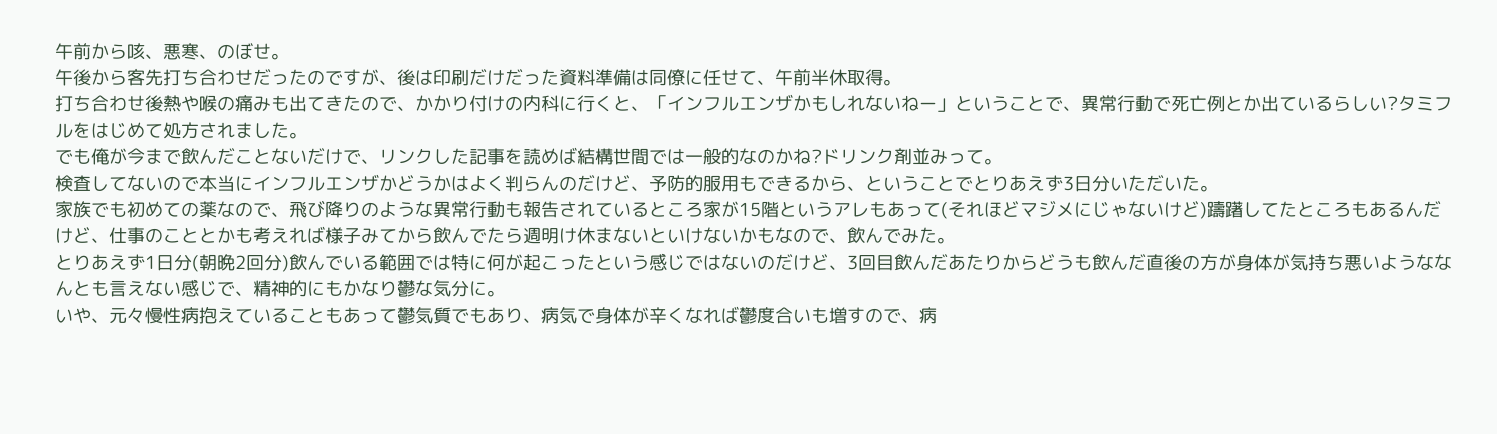午前から咳、悪寒、のぼせ。
午後から客先打ち合わせだったのですが、後は印刷だけだった資料準備は同僚に任せて、午前半休取得。
打ち合わせ後熱や喉の痛みも出てきたので、かかり付けの内科に行くと、「インフルエンザかもしれないねー」ということで、異常行動で死亡例とか出ているらしい?タミフルをはじめて処方されました。
でも俺が今まで飲んだことないだけで、リンクした記事を読めば結構世間では一般的なのかね?ドリンク剤並みって。
検査してないので本当にインフルエンザかどうかはよく判らんのだけど、予防的服用もできるから、ということでとりあえず3日分いただいた。
家族でも初めての薬なので、飛び降りのような異常行動も報告されているところ家が15階というアレもあって(それほどマジメにじゃないけど)躊躇してたところもあるんだけど、仕事のこととかも考えれば様子みてから飲んでたら週明け休まないといけないかもなので、飲んでみた。
とりあえず1日分(朝晩2回分)飲んでいる範囲では特に何が起こったという感じではないのだけど、3回目飲んだあたりからどうも飲んだ直後の方が身体が気持ち悪いようななんとも言えない感じで、精神的にもかなり鬱な気分に。
いや、元々慢性病抱えていることもあって鬱気質でもあり、病気で身体が辛くなれば鬱度合いも増すので、病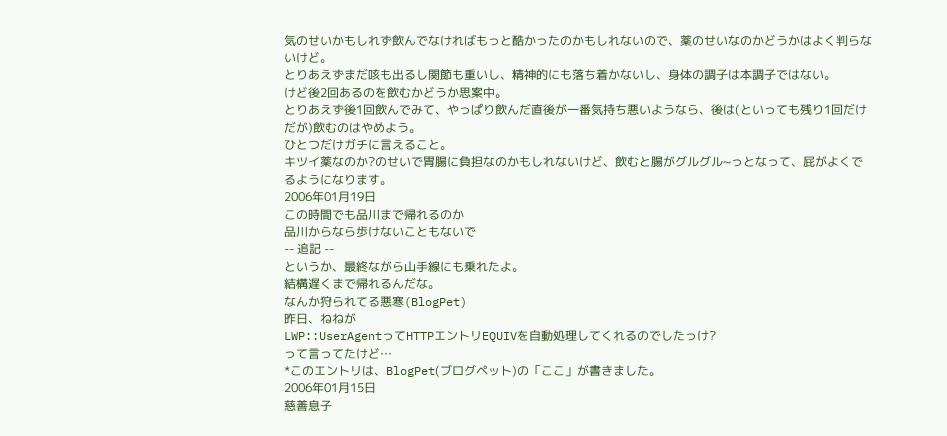気のせいかもしれず飲んでなければもっと酷かったのかもしれないので、薬のせいなのかどうかはよく判らないけど。
とりあえずまだ咳も出るし関節も重いし、精神的にも落ち着かないし、身体の調子は本調子ではない。
けど後2回あるのを飲むかどうか思案中。
とりあえず後1回飲んでみて、やっぱり飲んだ直後が一番気持ち悪いようなら、後は(といっても残り1回だけだが)飲むのはやめよう。
ひとつだけガチに言えること。
キツイ薬なのか?のせいで胃腸に負担なのかもしれないけど、飲むと腸がグルグル~っとなって、屁がよくでるようになります。
2006年01月19日
この時間でも品川まで帰れるのか
品川からなら歩けないこともないで
-- 追記 --
というか、最終ながら山手線にも乗れたよ。
結構遅くまで帰れるんだな。
なんか狩られてる悪寒(BlogPet)
昨日、ねねが
LWP::UserAgentってHTTPエントリEQUIVを自動処理してくれるのでしたっけ?
って言ってたけど…
*このエントリは、BlogPet(ブログペット)の「ここ」が書きました。
2006年01月15日
慈善息子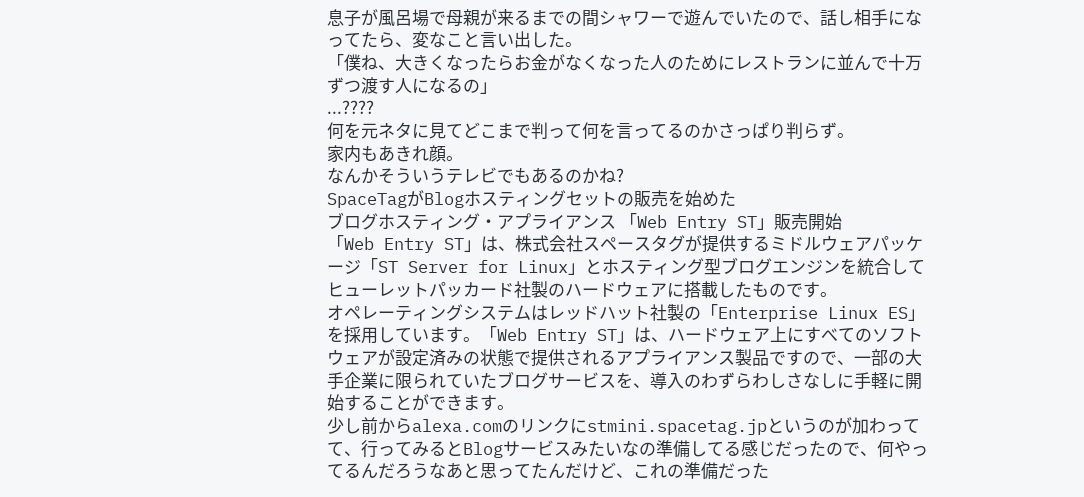息子が風呂場で母親が来るまでの間シャワーで遊んでいたので、話し相手になってたら、変なこと言い出した。
「僕ね、大きくなったらお金がなくなった人のためにレストランに並んで十万ずつ渡す人になるの」
...????
何を元ネタに見てどこまで判って何を言ってるのかさっぱり判らず。
家内もあきれ顔。
なんかそういうテレビでもあるのかね?
SpaceTagがBlogホスティングセットの販売を始めた
ブログホスティング・アプライアンス 「Web Entry ST」販売開始
「Web Entry ST」は、株式会社スペースタグが提供するミドルウェアパッケージ「ST Server for Linux」とホスティング型ブログエンジンを統合してヒューレットパッカード社製のハードウェアに搭載したものです。
オペレーティングシステムはレッドハット社製の「Enterprise Linux ES」を採用しています。「Web Entry ST」は、ハードウェア上にすべてのソフトウェアが設定済みの状態で提供されるアプライアンス製品ですので、一部の大手企業に限られていたブログサービスを、導入のわずらわしさなしに手軽に開始することができます。
少し前からalexa.comのリンクにstmini.spacetag.jpというのが加わってて、行ってみるとBlogサービスみたいなの準備してる感じだったので、何やってるんだろうなあと思ってたんだけど、これの準備だった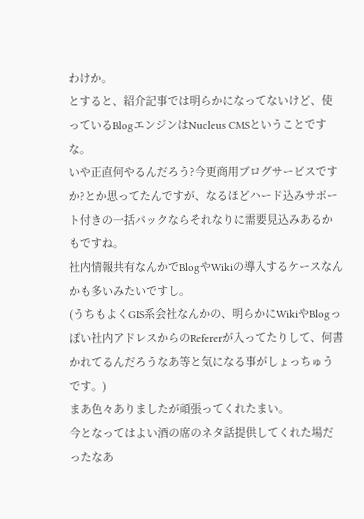わけか。
とすると、紹介記事では明らかになってないけど、使っているBlogエンジンはNucleus CMSということですな。
いや正直何やるんだろう?今更商用ブログサービスですか?とか思ってたんですが、なるほどハード込みサポート付きの一括パックならそれなりに需要見込みあるかもですね。
社内情報共有なんかでBlogやWikiの導入するケースなんかも多いみたいですし。
(うちもよくGIS系会社なんかの、明らかにWikiやBlogっぽい社内アドレスからのRefererが入ってたりして、何書かれてるんだろうなあ等と気になる事がしょっちゅうです。)
まあ色々ありましたが頑張ってくれたまい。
今となってはよい酒の席のネタ話提供してくれた場だったなあ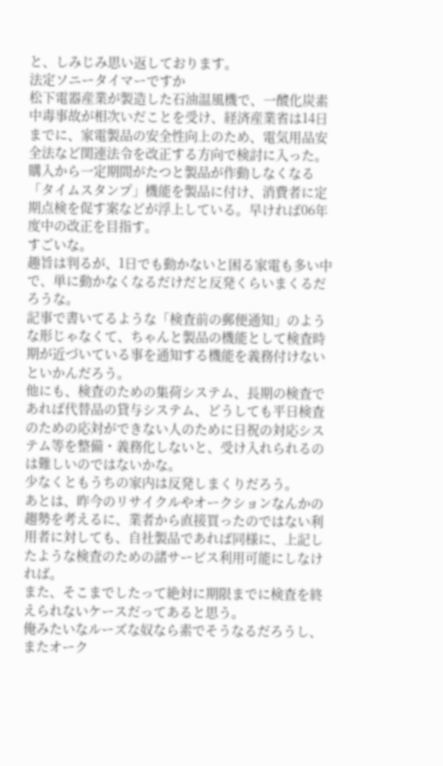と、しみじみ思い返しております。
法定ソニータイマーですか
松下電器産業が製造した石油温風機で、一酸化炭素中毒事故が相次いだことを受け、経済産業省は14日までに、家電製品の安全性向上のため、電気用品安全法など関連法令を改正する方向で検討に入った。
購入から一定期間がたつと製品が作動しなくなる「タイムスタンプ」機能を製品に付け、消費者に定期点検を促す案などが浮上している。早ければ06年度中の改正を目指す。
すごいな。
趣旨は判るが、1日でも動かないと困る家電も多い中で、単に動かなくなるだけだと反発くらいまくるだろうな。
記事で書いてるような「検査前の郵便通知」のような形じゃなくて、ちゃんと製品の機能として検査時期が近づいている事を通知する機能を義務付けないといかんだろう。
他にも、検査のための集荷システム、長期の検査であれば代替品の貸与システム、どうしても平日検査のための応対ができない人のために日祝の対応システム等を整備・義務化しないと、受け入れられるのは難しいのではないかな。
少なくともうちの家内は反発しまくりだろう。
あとは、昨今のリサイクルやオークションなんかの趨勢を考えるに、業者から直接買ったのではない利用者に対しても、自社製品であれば同様に、上記したような検査のための諸サービス利用可能にしなければ。
また、そこまでしたって絶対に期限までに検査を終えられないケースだってあると思う。
俺みたいなルーズな奴なら素でそうなるだろうし、またオーク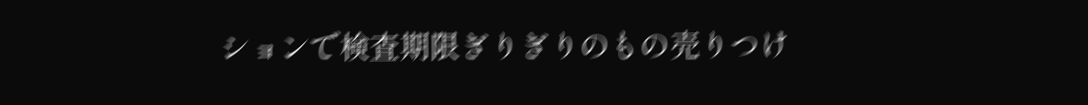ションで検査期限ぎりぎりのもの売りつけ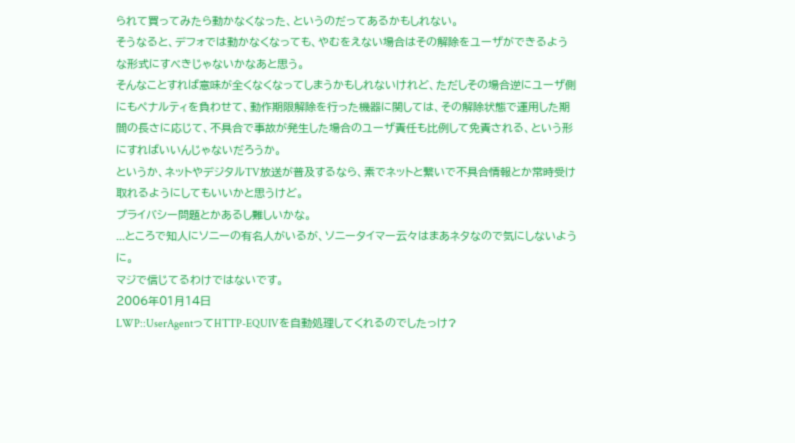られて買ってみたら動かなくなった、というのだってあるかもしれない。
そうなると、デフォでは動かなくなっても、やむをえない場合はその解除をユーザができるような形式にすべきじゃないかなあと思う。
そんなことすれば意味が全くなくなってしまうかもしれないけれど、ただしその場合逆にユーザ側にもペナルティを負わせて、動作期限解除を行った機器に関しては、その解除状態で運用した期間の長さに応じて、不具合で事故が発生した場合のユーザ責任も比例して免責される、という形にすればいいんじゃないだろうか。
というか、ネットやデジタルTV放送が普及するなら、素でネットと繋いで不具合情報とか常時受け取れるようにしてもいいかと思うけど。
プライバシー問題とかあるし難しいかな。
...ところで知人にソニーの有名人がいるが、ソニータイマー云々はまあネタなので気にしないように。
マジで信じてるわけではないです。
2006年01月14日
LWP::UserAgentってHTTP-EQUIVを自動処理してくれるのでしたっけ?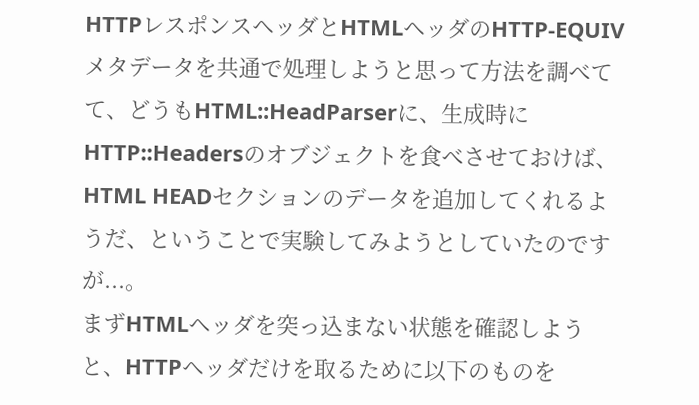HTTPレスポンスヘッダとHTMLヘッダのHTTP-EQUIVメタデータを共通で処理しようと思って方法を調べてて、どうもHTML::HeadParserに、生成時にHTTP::Headersのオブジェクトを食べさせておけば、HTML HEADセクションのデータを追加してくれるようだ、ということで実験してみようとしていたのですが...。
まずHTMLヘッダを突っ込まない状態を確認しようと、HTTPヘッダだけを取るために以下のものを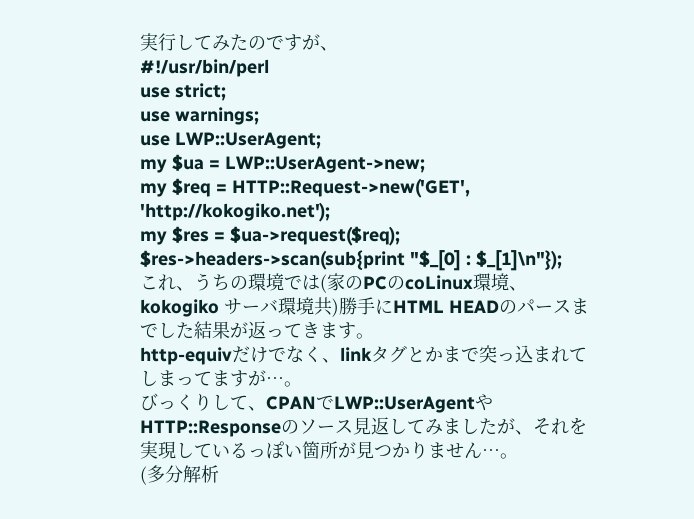実行してみたのですが、
#!/usr/bin/perl
use strict;
use warnings;
use LWP::UserAgent;
my $ua = LWP::UserAgent->new;
my $req = HTTP::Request->new('GET', 'http://kokogiko.net');
my $res = $ua->request($req);
$res->headers->scan(sub{print "$_[0] : $_[1]\n"});
これ、うちの環境では(家のPCのcoLinux環境、kokogiko サーバ環境共)勝手にHTML HEADのパースまでした結果が返ってきます。
http-equivだけでなく、linkタグとかまで突っ込まれてしまってますが…。
びっくりして、CPANでLWP::UserAgentやHTTP::Responseのソース見返してみましたが、それを実現しているっぽい箇所が見つかりません…。
(多分解析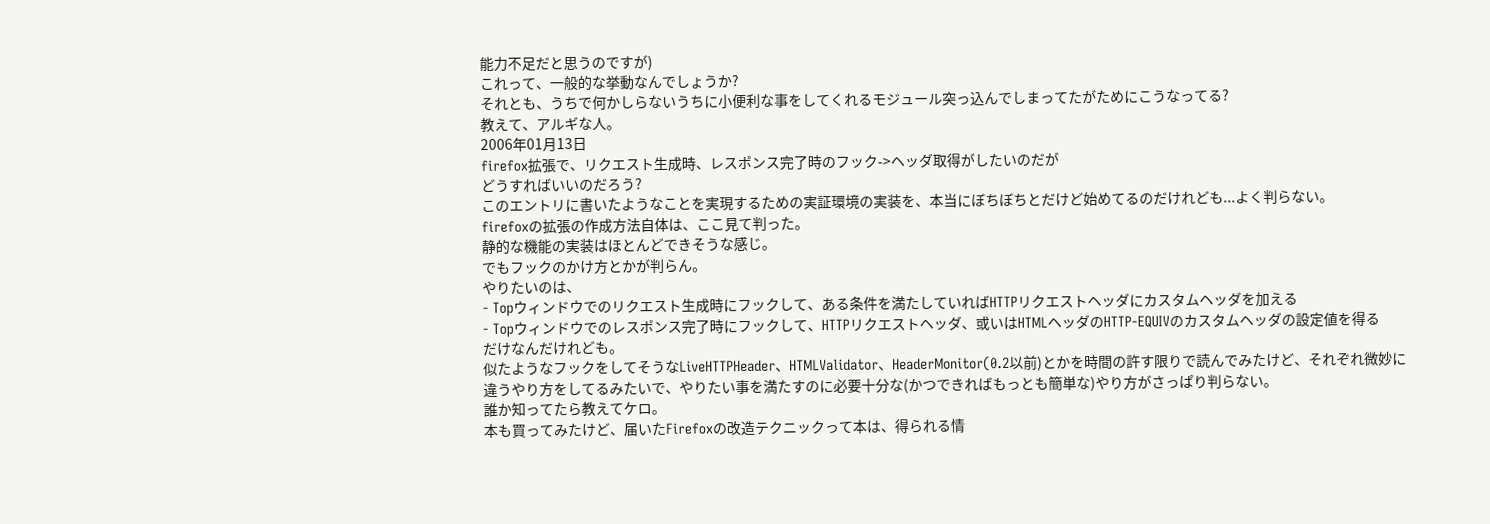能力不足だと思うのですが)
これって、一般的な挙動なんでしょうか?
それとも、うちで何かしらないうちに小便利な事をしてくれるモジュール突っ込んでしまってたがためにこうなってる?
教えて、アルギな人。
2006年01月13日
firefox拡張で、リクエスト生成時、レスポンス完了時のフック->ヘッダ取得がしたいのだが
どうすればいいのだろう?
このエントリに書いたようなことを実現するための実証環境の実装を、本当にぼちぼちとだけど始めてるのだけれども...よく判らない。
firefoxの拡張の作成方法自体は、ここ見て判った。
静的な機能の実装はほとんどできそうな感じ。
でもフックのかけ方とかが判らん。
やりたいのは、
- Topウィンドウでのリクエスト生成時にフックして、ある条件を満たしていればHTTPリクエストヘッダにカスタムヘッダを加える
- Topウィンドウでのレスポンス完了時にフックして、HTTPリクエストヘッダ、或いはHTMLヘッダのHTTP-EQUIVのカスタムヘッダの設定値を得る
だけなんだけれども。
似たようなフックをしてそうなLiveHTTPHeader、HTMLValidator、HeaderMonitor(0.2以前)とかを時間の許す限りで読んでみたけど、それぞれ微妙に違うやり方をしてるみたいで、やりたい事を満たすのに必要十分な(かつできればもっとも簡単な)やり方がさっぱり判らない。
誰か知ってたら教えてケロ。
本も買ってみたけど、届いたFirefoxの改造テクニックって本は、得られる情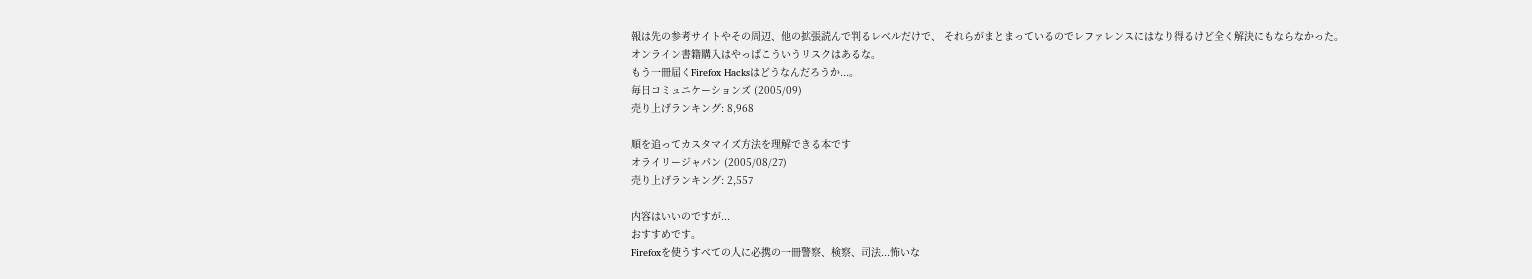報は先の参考サイトやその周辺、他の拡張読んで判るレベルだけで、 それらがまとまっているのでレファレンスにはなり得るけど全く解決にもならなかった。
オンライン書籍購入はやっぱこういうリスクはあるな。
もう一冊届くFirefox Hacksはどうなんだろうか...。
毎日コミュニケーションズ (2005/09)
売り上げランキング: 8,968

順を追ってカスタマイズ方法を理解できる本です
オライリージャパン (2005/08/27)
売り上げランキング: 2,557

内容はいいのですが...
おすすめです。
Firefoxを使うすべての人に必携の一冊警察、検察、司法...怖いな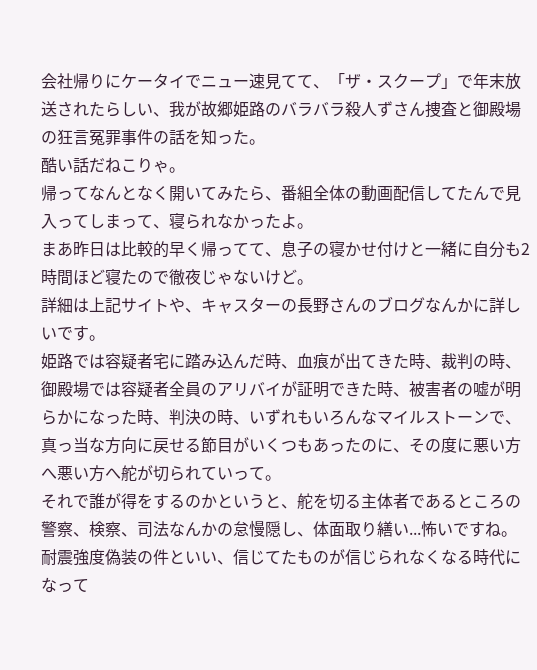会社帰りにケータイでニュー速見てて、「ザ・スクープ」で年末放送されたらしい、我が故郷姫路のバラバラ殺人ずさん捜査と御殿場の狂言冤罪事件の話を知った。
酷い話だねこりゃ。
帰ってなんとなく開いてみたら、番組全体の動画配信してたんで見入ってしまって、寝られなかったよ。
まあ昨日は比較的早く帰ってて、息子の寝かせ付けと一緒に自分も2時間ほど寝たので徹夜じゃないけど。
詳細は上記サイトや、キャスターの長野さんのブログなんかに詳しいです。
姫路では容疑者宅に踏み込んだ時、血痕が出てきた時、裁判の時、御殿場では容疑者全員のアリバイが証明できた時、被害者の嘘が明らかになった時、判決の時、いずれもいろんなマイルストーンで、真っ当な方向に戻せる節目がいくつもあったのに、その度に悪い方へ悪い方へ舵が切られていって。
それで誰が得をするのかというと、舵を切る主体者であるところの警察、検察、司法なんかの怠慢隠し、体面取り繕い...怖いですね。
耐震強度偽装の件といい、信じてたものが信じられなくなる時代になって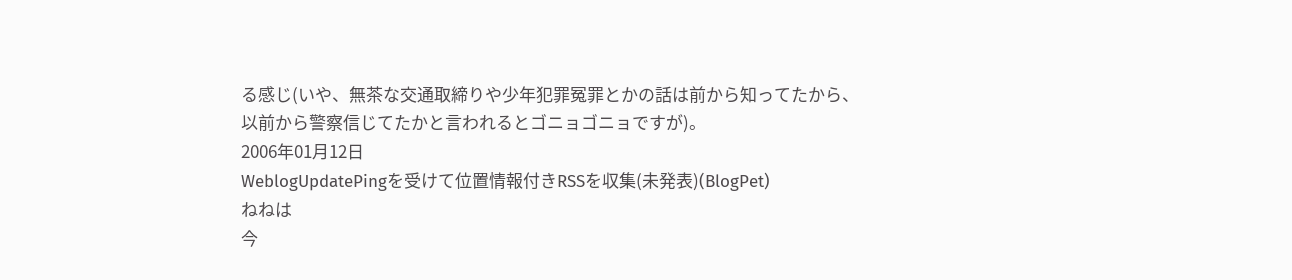る感じ(いや、無茶な交通取締りや少年犯罪冤罪とかの話は前から知ってたから、以前から警察信じてたかと言われるとゴニョゴニョですが)。
2006年01月12日
WeblogUpdatePingを受けて位置情報付きRSSを収集(未発表)(BlogPet)
ねねは
今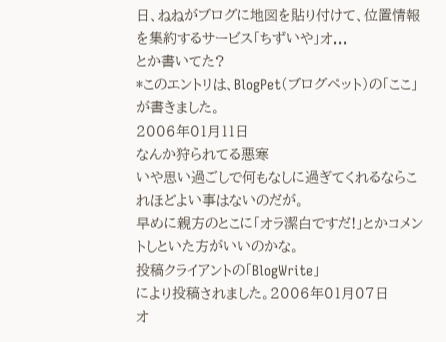日、ねねがブログに地図を貼り付けて、位置情報を集約するサービス「ちずいや」オ...
とか書いてた?
*このエントリは、BlogPet(ブログペット)の「ここ」が書きました。
2006年01月11日
なんか狩られてる悪寒
いや思い過ごしで何もなしに過ぎてくれるならこれほどよい事はないのだが。
早めに親方のとこに「オラ潔白ですだ!」とかコメントしといた方がいいのかな。
投稿クライアントの「BlogWrite」
により投稿されました。2006年01月07日
オ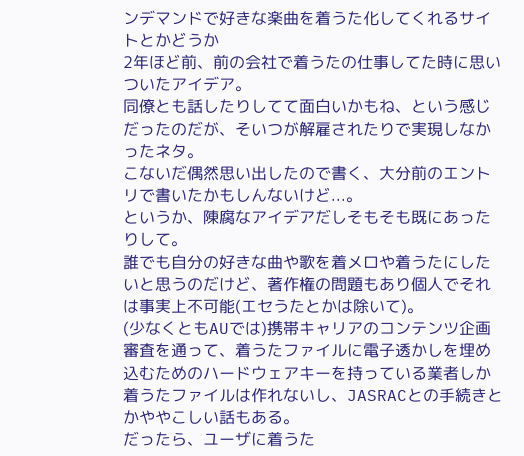ンデマンドで好きな楽曲を着うた化してくれるサイトとかどうか
2年ほど前、前の会社で着うたの仕事してた時に思いついたアイデア。
同僚とも話したりしてて面白いかもね、という感じだったのだが、そいつが解雇されたりで実現しなかったネタ。
こないだ偶然思い出したので書く、大分前のエントリで書いたかもしんないけど...。
というか、陳腐なアイデアだしそもそも既にあったりして。
誰でも自分の好きな曲や歌を着メロや着うたにしたいと思うのだけど、著作権の問題もあり個人でそれは事実上不可能(エセうたとかは除いて)。
(少なくともAUでは)携帯キャリアのコンテンツ企画審査を通って、着うたファイルに電子透かしを埋め込むためのハードウェアキーを持っている業者しか着うたファイルは作れないし、JASRACとの手続きとかややこしい話もある。
だったら、ユーザに着うた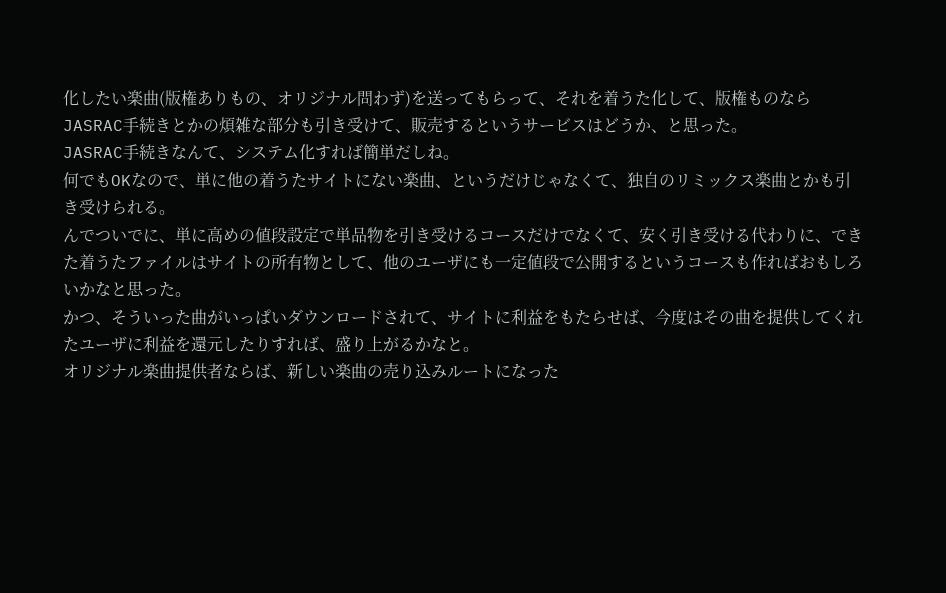化したい楽曲(版権ありもの、オリジナル問わず)を送ってもらって、それを着うた化して、版権ものならJASRAC手続きとかの煩雑な部分も引き受けて、販売するというサービスはどうか、と思った。
JASRAC手続きなんて、システム化すれば簡単だしね。
何でもOKなので、単に他の着うたサイトにない楽曲、というだけじゃなくて、独自のリミックス楽曲とかも引き受けられる。
んでついでに、単に高めの値段設定で単品物を引き受けるコースだけでなくて、安く引き受ける代わりに、できた着うたファイルはサイトの所有物として、他のユーザにも一定値段で公開するというコースも作ればおもしろいかなと思った。
かつ、そういった曲がいっぱいダウンロードされて、サイトに利益をもたらせば、今度はその曲を提供してくれたユーザに利益を還元したりすれば、盛り上がるかなと。
オリジナル楽曲提供者ならば、新しい楽曲の売り込みルートになった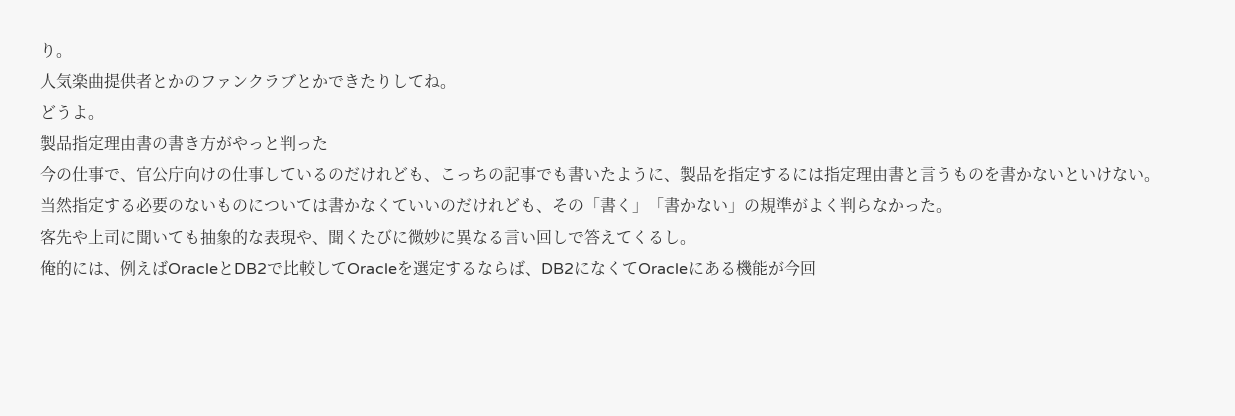り。
人気楽曲提供者とかのファンクラブとかできたりしてね。
どうよ。
製品指定理由書の書き方がやっと判った
今の仕事で、官公庁向けの仕事しているのだけれども、こっちの記事でも書いたように、製品を指定するには指定理由書と言うものを書かないといけない。
当然指定する必要のないものについては書かなくていいのだけれども、その「書く」「書かない」の規準がよく判らなかった。
客先や上司に聞いても抽象的な表現や、聞くたびに微妙に異なる言い回しで答えてくるし。
俺的には、例えばOracleとDB2で比較してOracleを選定するならば、DB2になくてOracleにある機能が今回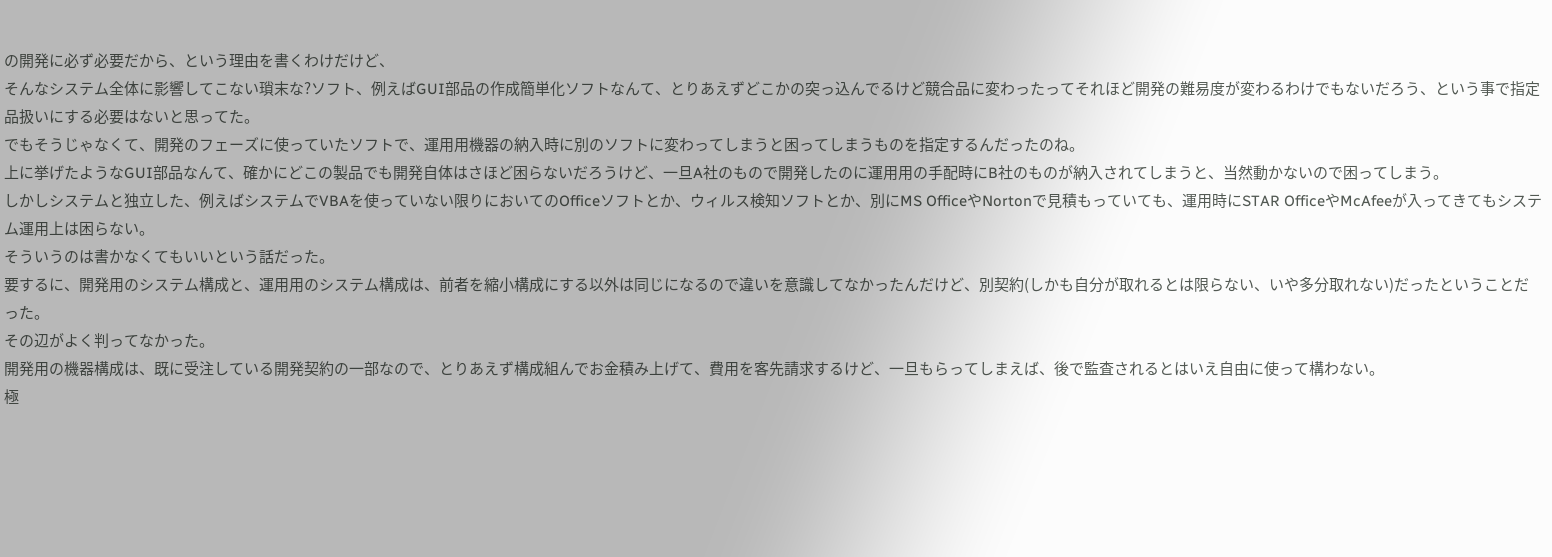の開発に必ず必要だから、という理由を書くわけだけど、
そんなシステム全体に影響してこない瑣末な?ソフト、例えばGUI部品の作成簡単化ソフトなんて、とりあえずどこかの突っ込んでるけど競合品に変わったってそれほど開発の難易度が変わるわけでもないだろう、という事で指定品扱いにする必要はないと思ってた。
でもそうじゃなくて、開発のフェーズに使っていたソフトで、運用用機器の納入時に別のソフトに変わってしまうと困ってしまうものを指定するんだったのね。
上に挙げたようなGUI部品なんて、確かにどこの製品でも開発自体はさほど困らないだろうけど、一旦A社のもので開発したのに運用用の手配時にB社のものが納入されてしまうと、当然動かないので困ってしまう。
しかしシステムと独立した、例えばシステムでVBAを使っていない限りにおいてのOfficeソフトとか、ウィルス検知ソフトとか、別にMS OfficeやNortonで見積もっていても、運用時にSTAR OfficeやMcAfeeが入ってきてもシステム運用上は困らない。
そういうのは書かなくてもいいという話だった。
要するに、開発用のシステム構成と、運用用のシステム構成は、前者を縮小構成にする以外は同じになるので違いを意識してなかったんだけど、別契約(しかも自分が取れるとは限らない、いや多分取れない)だったということだった。
その辺がよく判ってなかった。
開発用の機器構成は、既に受注している開発契約の一部なので、とりあえず構成組んでお金積み上げて、費用を客先請求するけど、一旦もらってしまえば、後で監査されるとはいえ自由に使って構わない。
極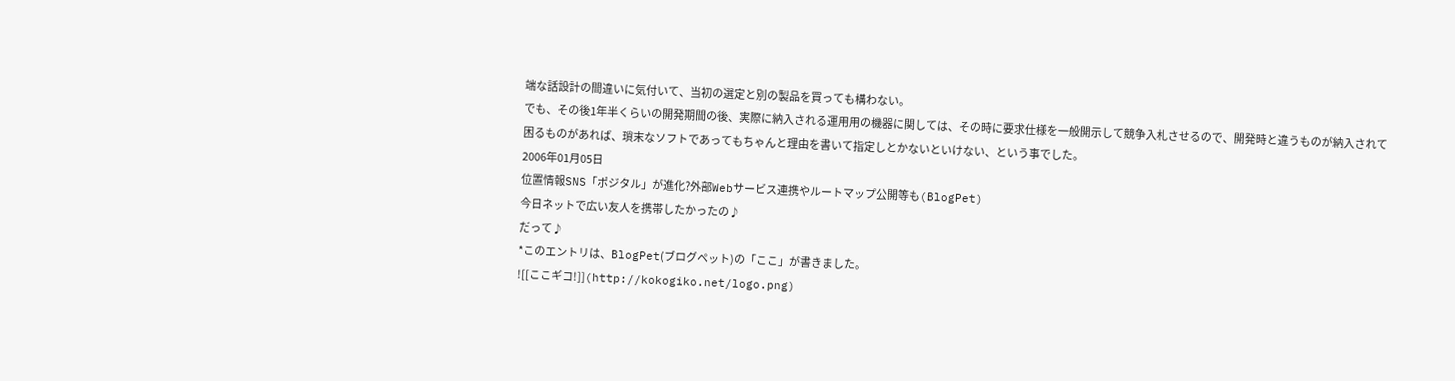端な話設計の間違いに気付いて、当初の選定と別の製品を買っても構わない。
でも、その後1年半くらいの開発期間の後、実際に納入される運用用の機器に関しては、その時に要求仕様を一般開示して競争入札させるので、開発時と違うものが納入されて困るものがあれば、瑣末なソフトであってもちゃんと理由を書いて指定しとかないといけない、という事でした。
2006年01月05日
位置情報SNS「ポジタル」が進化?外部Webサービス連携やルートマップ公開等も(BlogPet)
今日ネットで広い友人を携帯したかったの♪
だって♪
*このエントリは、BlogPet(ブログペット)の「ここ」が書きました。
![[ここギコ!]](http://kokogiko.net/logo.png)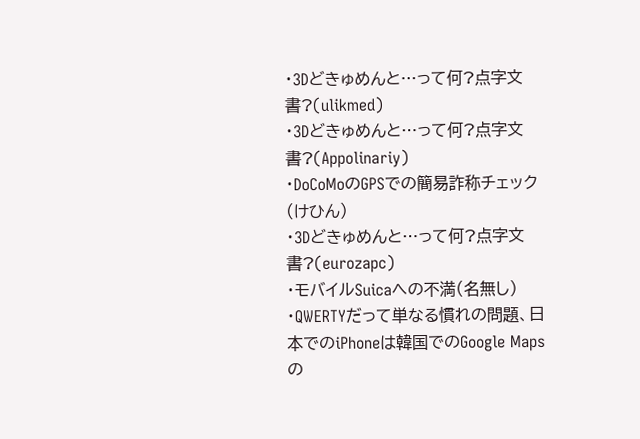・3Dどきゅめんと…って何?点字文書?(ulikmed)
・3Dどきゅめんと…って何?点字文書?(Appolinariy)
・DoCoMoのGPSでの簡易詐称チェック(けひん)
・3Dどきゅめんと…って何?点字文書?(eurozapc)
・モバイルSuicaへの不満(名無し)
・QWERTYだって単なる慣れの問題、日本でのiPhoneは韓国でのGoogle Mapsの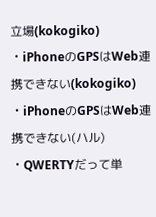立場(kokogiko)
・iPhoneのGPSはWeb連携できない(kokogiko)
・iPhoneのGPSはWeb連携できない(ハル)
・QWERTYだって単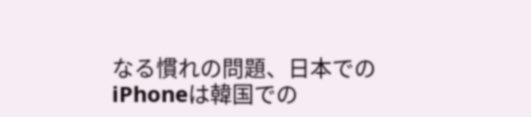なる慣れの問題、日本でのiPhoneは韓国での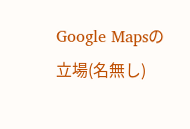Google Mapsの立場(名無し)